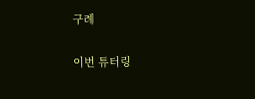구례

이번 튜터링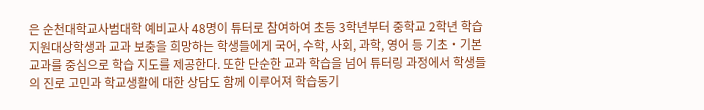은 순천대학교사범대학 예비교사 48명이 튜터로 참여하여 초등 3학년부터 중학교 2학년 학습지원대상학생과 교과 보충을 희망하는 학생들에게 국어, 수학, 사회, 과학, 영어 등 기초‧기본 교과를 중심으로 학습 지도를 제공한다. 또한 단순한 교과 학습을 넘어 튜터링 과정에서 학생들의 진로 고민과 학교생활에 대한 상담도 함께 이루어져 학습동기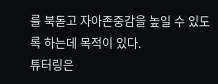를 북돋고 자아존중감을 높일 수 있도록 하는데 목적이 있다.
튜터링은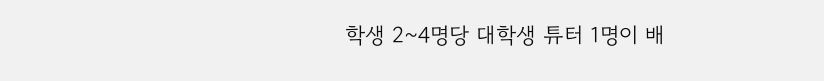학생 2~4명당 대학생 튜터 1명이 배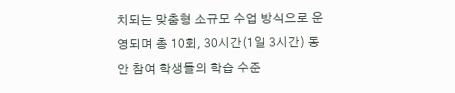치되는 맞춤형 소규모 수업 방식으로 운영되며 총 10회, 30시간(1일 3시간) 동안 참여 학생들의 학습 수준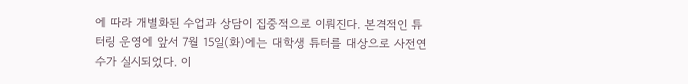에 따라 개별화된 수업과 상담이 집중적으로 이뤄진다. 본격적인 튜터링 운영에 앞서 7월 15일(화)에는 대학생 튜터를 대상으로 사전연수가 실시되었다. 이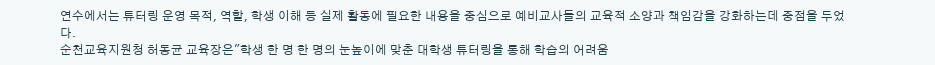연수에서는 튜터링 운영 목적, 역할, 학생 이해 등 실제 활동에 필요한 내용을 중심으로 예비교사들의 교육적 소양과 책임감을 강화하는데 중점을 두었다.
순천교육지원청 허동균 교육장은"학생 한 명 한 명의 눈높이에 맞춘 대학생 튜터링을 통해 학습의 어려움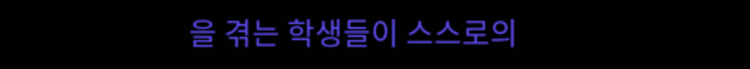을 겪는 학생들이 스스로의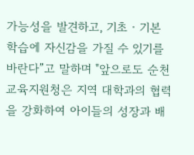가능성을 발견하고, 기초‧기본 학습에 자신감을 가질 수 있기를 바란다”고 말하며 "앞으로도 순천교육지원청은 지역 대학과의 협력을 강화하여 아이들의 성장과 배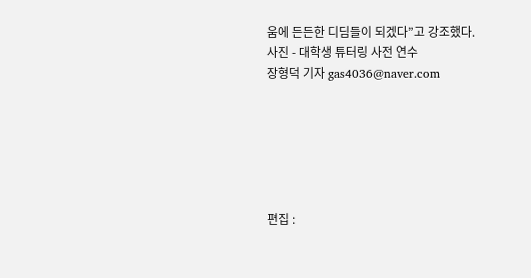움에 든든한 디딤들이 되겠다”고 강조했다.
사진 - 대학생 튜터링 사전 연수
장형덕 기자 gas4036@naver.com






편집 :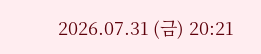2026.07.31 (금) 20:21